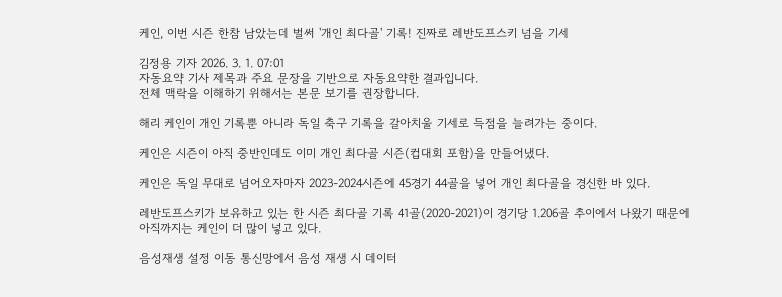케인, 이번 시즌 한참 남았는데 벌써 '개인 최다골' 기록! 진짜로 레반도프스키 넘을 기세

김정용 기자 2026. 3. 1. 07:01
자동요약 기사 제목과 주요 문장을 기반으로 자동요약한 결과입니다.
전체 맥락을 이해하기 위해서는 본문 보기를 권장합니다.

해리 케인이 개인 기록뿐 아니라 독일 축구 기록을 갈아치울 기세로 득점을 늘려가는 중이다.

케인은 시즌이 아직 중반인데도 이미 개인 최다골 시즌(컵대회 포함)을 만들어냈다.

케인은 독일 무대로 넘어오자마자 2023-2024시즌에 45경기 44골을 넣어 개인 최다골을 경신한 바 있다.

레반도프스키가 보유하고 있는 한 시즌 최다골 기록 41골(2020-2021)이 경기당 1.206골 추이에서 나왔기 때문에 아직까지는 케인이 더 많이 넣고 있다.

음성재생 설정 이동 통신망에서 음성 재생 시 데이터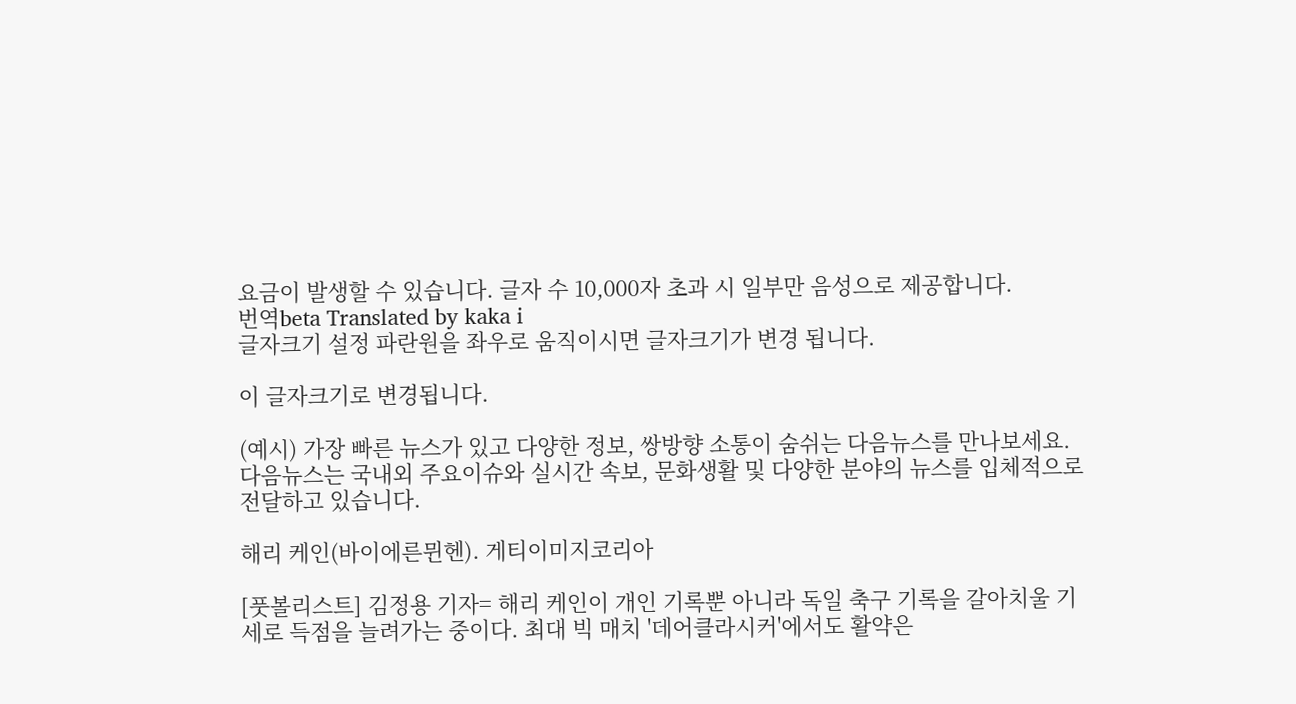요금이 발생할 수 있습니다. 글자 수 10,000자 초과 시 일부만 음성으로 제공합니다.
번역beta Translated by kaka i
글자크기 설정 파란원을 좌우로 움직이시면 글자크기가 변경 됩니다.

이 글자크기로 변경됩니다.

(예시) 가장 빠른 뉴스가 있고 다양한 정보, 쌍방향 소통이 숨쉬는 다음뉴스를 만나보세요. 다음뉴스는 국내외 주요이슈와 실시간 속보, 문화생활 및 다양한 분야의 뉴스를 입체적으로 전달하고 있습니다.

해리 케인(바이에른뮌헨). 게티이미지코리아

[풋볼리스트] 김정용 기자= 해리 케인이 개인 기록뿐 아니라 독일 축구 기록을 갈아치울 기세로 득점을 늘려가는 중이다. 최대 빅 매치 '데어클라시커'에서도 활약은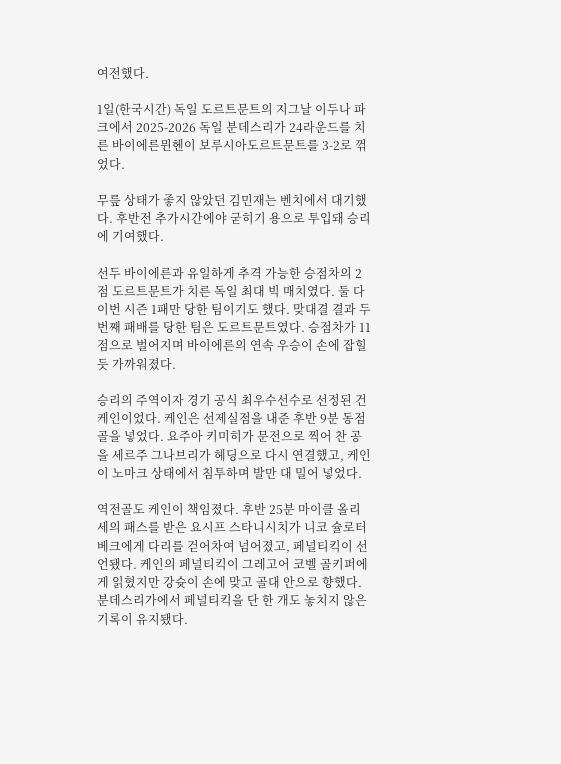여전했다.

1일(한국시간) 독일 도르트문트의 지그날 이두나 파크에서 2025-2026 독일 분데스리가 24라운드를 치른 바이에른뮌헨이 보루시아도르트문트를 3-2로 꺾었다.

무릎 상태가 좋지 않았던 김민재는 벤치에서 대기했다. 후반전 추가시간에야 굳히기 용으로 투입돼 승리에 기여했다.

선두 바이에른과 유일하게 추격 가능한 승점차의 2점 도르트문트가 치른 독일 최대 빅 매치였다. 둘 다 이번 시즌 1패만 당한 팀이기도 했다. 맞대결 결과 두 번째 패배를 당한 팀은 도르트문트였다. 승점차가 11점으로 벌어지며 바이에른의 연속 우승이 손에 잡힐 듯 가까워졌다.

승리의 주역이자 경기 공식 최우수선수로 선정된 건 케인이었다. 케인은 선제실점을 내준 후반 9분 동점골을 넣었다. 요주아 키미히가 문전으로 찍어 찬 공을 세르주 그나브리가 헤딩으로 다시 연결했고, 케인이 노마크 상태에서 침투하며 발만 대 밀어 넣었다.

역전골도 케인이 책임졌다. 후반 25분 마이클 올리세의 패스를 받은 요시프 스타니시치가 니코 슐로터베크에게 다리를 걷어차여 넘어졌고, 페널티킥이 선언됐다. 케인의 페널티킥이 그레고어 코벨 골키퍼에게 읽혔지만 강슛이 손에 맞고 골대 안으로 향했다. 분데스리가에서 페널티킥을 단 한 개도 놓치지 않은 기록이 유지됐다.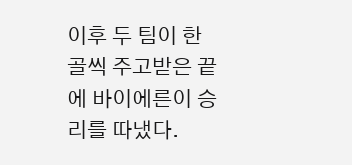이후 두 팀이 한 골씩 주고받은 끝에 바이에른이 승리를 따냈다.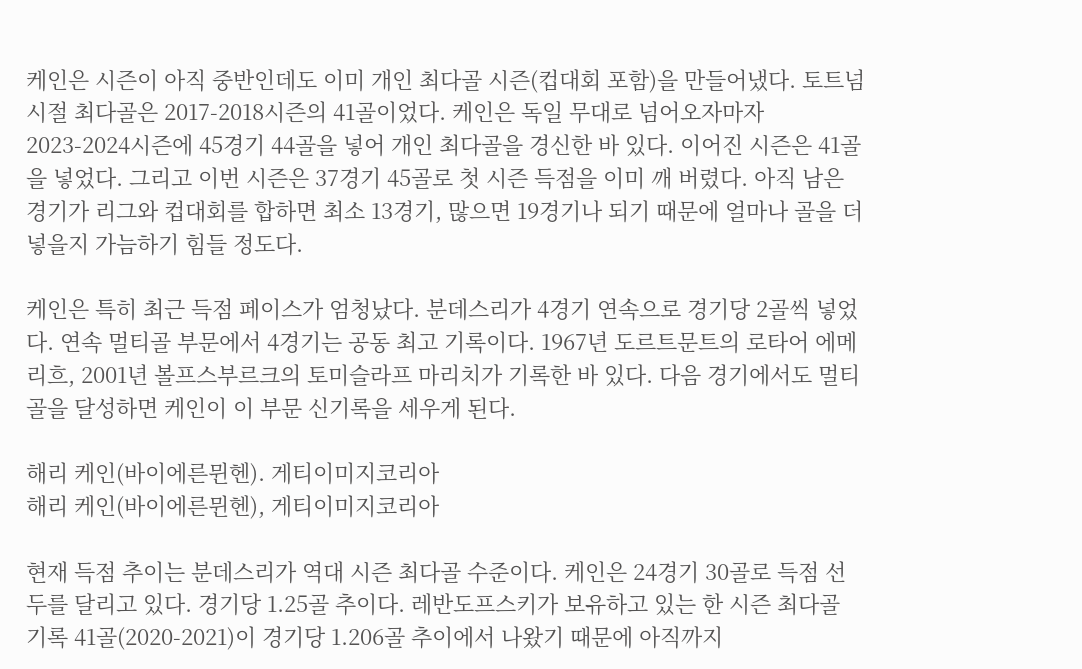케인은 시즌이 아직 중반인데도 이미 개인 최다골 시즌(컵대회 포함)을 만들어냈다. 토트넘 시절 최다골은 2017-2018시즌의 41골이었다. 케인은 독일 무대로 넘어오자마자 2023-2024시즌에 45경기 44골을 넣어 개인 최다골을 경신한 바 있다. 이어진 시즌은 41골을 넣었다. 그리고 이번 시즌은 37경기 45골로 첫 시즌 득점을 이미 깨 버렸다. 아직 남은 경기가 리그와 컵대회를 합하면 최소 13경기, 많으면 19경기나 되기 때문에 얼마나 골을 더 넣을지 가늠하기 힘들 정도다.

케인은 특히 최근 득점 페이스가 엄청났다. 분데스리가 4경기 연속으로 경기당 2골씩 넣었다. 연속 멀티골 부문에서 4경기는 공동 최고 기록이다. 1967년 도르트문트의 로타어 에메리흐, 2001년 볼프스부르크의 토미슬라프 마리치가 기록한 바 있다. 다음 경기에서도 멀티골을 달성하면 케인이 이 부문 신기록을 세우게 된다.

해리 케인(바이에른뮌헨). 게티이미지코리아
해리 케인(바이에른뮌헨), 게티이미지코리아

현재 득점 추이는 분데스리가 역대 시즌 최다골 수준이다. 케인은 24경기 30골로 득점 선두를 달리고 있다. 경기당 1.25골 추이다. 레반도프스키가 보유하고 있는 한 시즌 최다골 기록 41골(2020-2021)이 경기당 1.206골 추이에서 나왔기 때문에 아직까지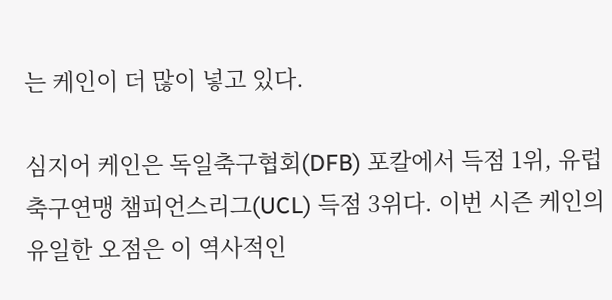는 케인이 더 많이 넣고 있다.

심지어 케인은 독일축구협회(DFB) 포칼에서 득점 1위, 유럽축구연맹 챔피언스리그(UCL) 득점 3위다. 이번 시즌 케인의 유일한 오점은 이 역사적인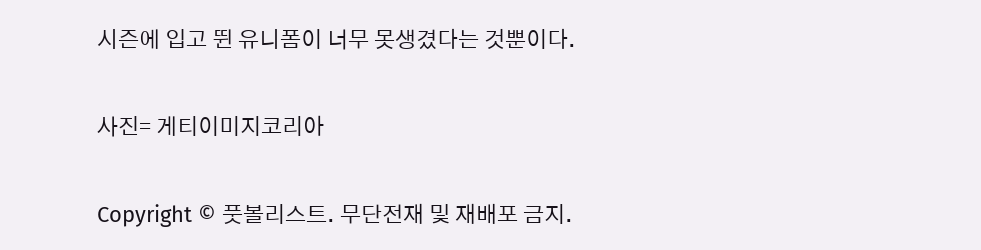시즌에 입고 뛴 유니폼이 너무 못생겼다는 것뿐이다.

사진= 게티이미지코리아

Copyright © 풋볼리스트. 무단전재 및 재배포 금지.